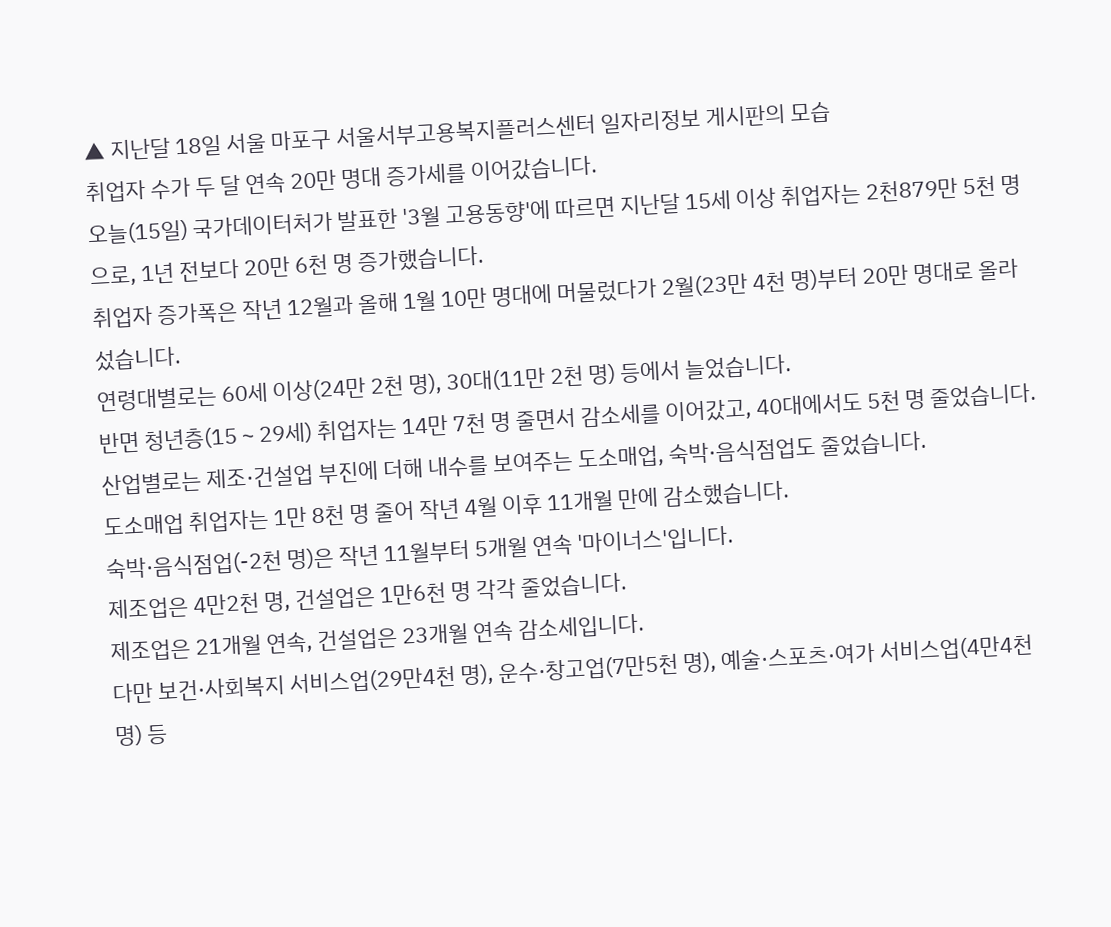▲ 지난달 18일 서울 마포구 서울서부고용복지플러스센터 일자리정보 게시판의 모습
취업자 수가 두 달 연속 20만 명대 증가세를 이어갔습니다.
오늘(15일) 국가데이터처가 발표한 '3월 고용동향'에 따르면 지난달 15세 이상 취업자는 2천879만 5천 명으로, 1년 전보다 20만 6천 명 증가했습니다.
취업자 증가폭은 작년 12월과 올해 1월 10만 명대에 머물렀다가 2월(23만 4천 명)부터 20만 명대로 올라섰습니다.
연령대별로는 60세 이상(24만 2천 명), 30대(11만 2천 명) 등에서 늘었습니다.
반면 청년층(15∼29세) 취업자는 14만 7천 명 줄면서 감소세를 이어갔고, 40대에서도 5천 명 줄었습니다.
산업별로는 제조·건설업 부진에 더해 내수를 보여주는 도소매업, 숙박·음식점업도 줄었습니다.
도소매업 취업자는 1만 8천 명 줄어 작년 4월 이후 11개월 만에 감소했습니다.
숙박·음식점업(-2천 명)은 작년 11월부터 5개월 연속 '마이너스'입니다.
제조업은 4만2천 명, 건설업은 1만6천 명 각각 줄었습니다.
제조업은 21개월 연속, 건설업은 23개월 연속 감소세입니다.
다만 보건·사회복지 서비스업(29만4천 명), 운수·창고업(7만5천 명), 예술·스포츠·여가 서비스업(4만4천 명) 등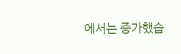에서는 증가했습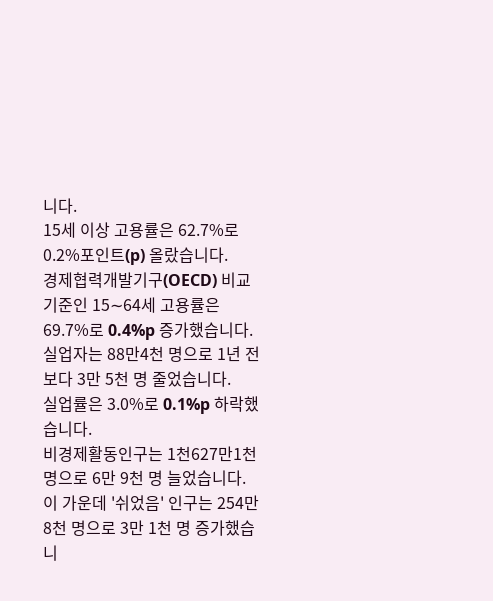니다.
15세 이상 고용률은 62.7%로 0.2%포인트(p) 올랐습니다.
경제협력개발기구(OECD) 비교 기준인 15∼64세 고용률은 69.7%로 0.4%p 증가했습니다.
실업자는 88만4천 명으로 1년 전보다 3만 5천 명 줄었습니다.
실업률은 3.0%로 0.1%p 하락했습니다.
비경제활동인구는 1천627만1천 명으로 6만 9천 명 늘었습니다.
이 가운데 '쉬었음' 인구는 254만 8천 명으로 3만 1천 명 증가했습니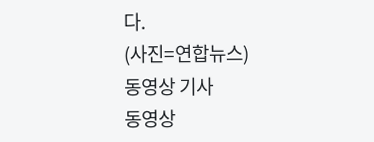다.
(사진=연합뉴스)
동영상 기사
동영상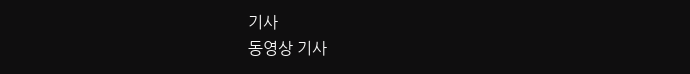기사
동영상 기사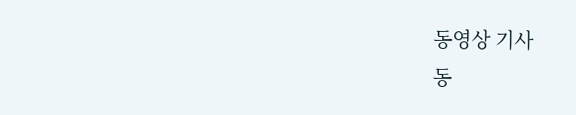동영상 기사
동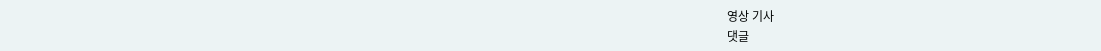영상 기사
댓글